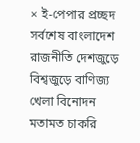× ই-পেপার প্রচ্ছদ সর্বশেষ বাংলাদেশ রাজনীতি দেশজুড়ে বিশ্বজুড়ে বাণিজ্য খেলা বিনোদন মতামত চাকরি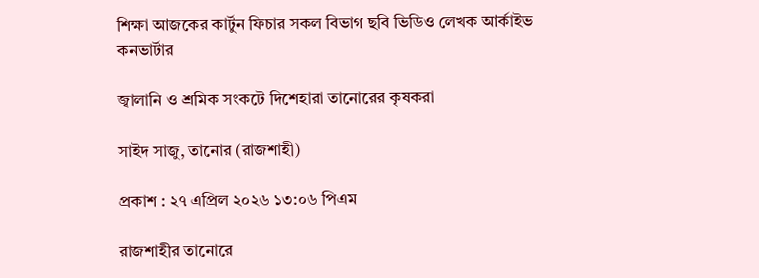শিক্ষা আজকের কার্টুন ফিচার সকল বিভাগ ছবি ভিডিও লেখক আর্কাইভ কনভার্টার

জ্বালানি ও শ্রমিক সংকটে দিশেহারা তানোরের কৃষকরা

সাইদ সাজু, তানোর (রাজশাহী)

প্রকাশ : ২৭ এপ্রিল ২০২৬ ১৩:০৬ পিএম

রাজশাহীর তানোরে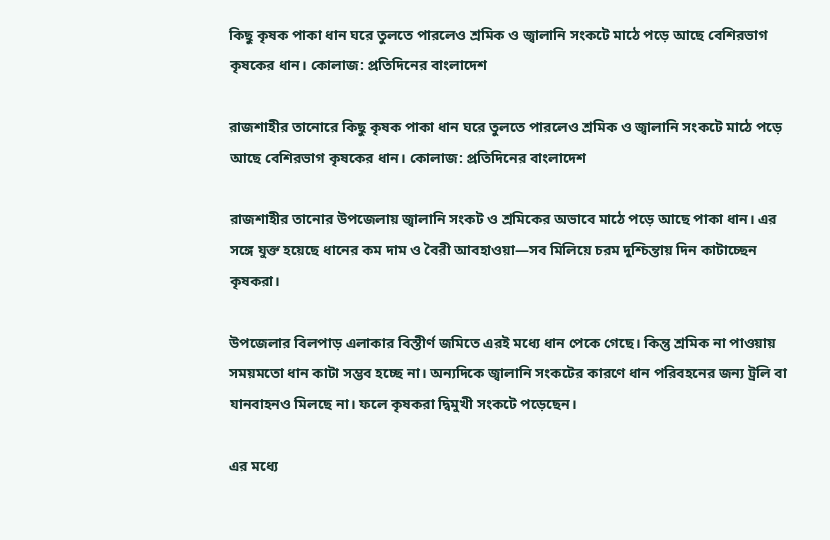কিছু কৃষক পাকা ধান ঘরে তুলতে পারলেও শ্রমিক ও জ্বালানি সংকটে মাঠে পড়ে আছে বেশিরভাগ কৃষকের ধান। কোলাজ: প্রতিদিনের বাংলাদেশ

রাজশাহীর তানোরে কিছু কৃষক পাকা ধান ঘরে তুলতে পারলেও শ্রমিক ও জ্বালানি সংকটে মাঠে পড়ে আছে বেশিরভাগ কৃষকের ধান। কোলাজ: প্রতিদিনের বাংলাদেশ

রাজশাহীর তানোর উপজেলায় জ্বালানি সংকট ও শ্রমিকের অভাবে মাঠে পড়ে আছে পাকা ধান। এর সঙ্গে যুক্ত হয়েছে ধানের কম দাম ও বৈরী আবহাওয়া—সব মিলিয়ে চরম দুশ্চিন্তায় দিন কাটাচ্ছেন কৃষকরা।

উপজেলার বিলপাড় এলাকার বিস্তীর্ণ জমিতে এরই মধ্যে ধান পেকে গেছে। কিন্তু শ্রমিক না পাওয়ায় সময়মতো ধান কাটা সম্ভব হচ্ছে না। অন্যদিকে জ্বালানি সংকটের কারণে ধান পরিবহনের জন্য ট্রলি বা যানবাহনও মিলছে না। ফলে কৃষকরা দ্বিমুখী সংকটে পড়েছেন।

এর মধ্যে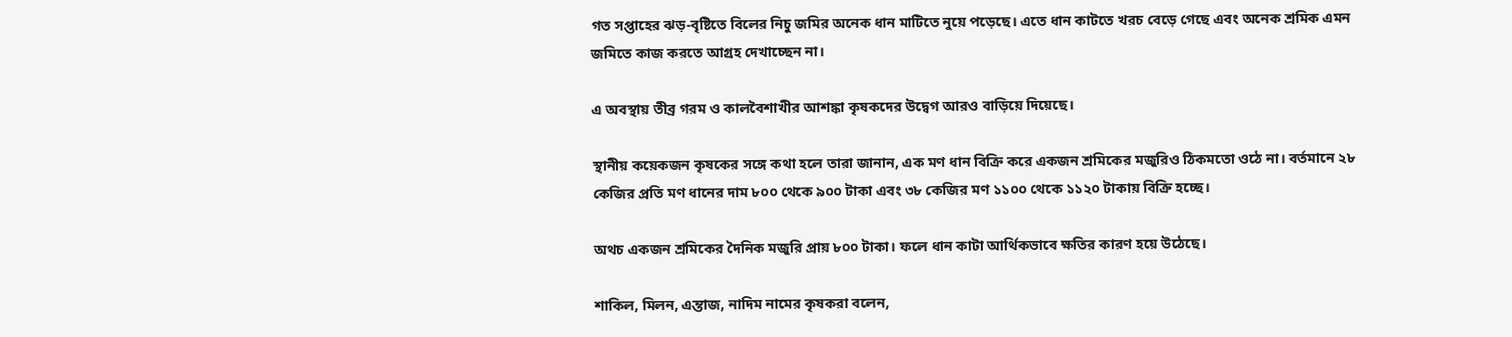গত সপ্তাহের ঝড়-বৃষ্টিতে বিলের নিচু জমির অনেক ধান মাটিতে নুয়ে পড়েছে। এতে ধান কাটতে খরচ বেড়ে গেছে এবং অনেক শ্রমিক এমন জমিতে কাজ করতে আগ্রহ দেখাচ্ছেন না।

এ অবস্থায় তীব্র গরম ও কালবৈশাখীর আশঙ্কা কৃষকদের উদ্বেগ আরও বাড়িয়ে দিয়েছে।

স্থানীয় কয়েকজন কৃষকের সঙ্গে কথা হলে তারা জানান, এক মণ ধান বিক্রি করে একজন শ্রমিকের মজুরিও ঠিকমতো ওঠে না। বর্তমানে ২৮ কেজির প্রতি মণ ধানের দাম ৮০০ থেকে ৯০০ টাকা এবং ৩৮ কেজির মণ ১১০০ থেকে ১১২০ টাকায় বিক্রি হচ্ছে।

অথচ একজন শ্রমিকের দৈনিক মজুরি প্রায় ৮০০ টাকা। ফলে ধান কাটা আর্থিকভাবে ক্ষতির কারণ হয়ে উঠেছে।

শাকিল, মিলন, এন্তাজ, নাদিম নামের কৃষকরা বলেন,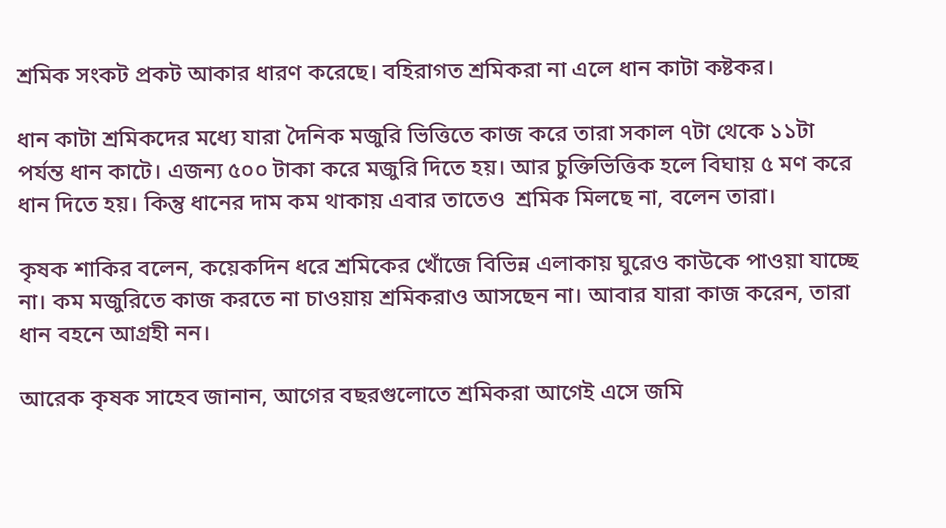শ্রমিক সংকট প্রকট আকার ধারণ করেছে। বহিরাগত শ্রমিকরা না এলে ধান কাটা কষ্টকর।

ধান কাটা শ্রমিকদের মধ্যে যারা দৈনিক মজুরি ভিত্তিতে কাজ করে তারা সকাল ৭টা থেকে ১১টা পর্যন্ত ধান কাটে। এজন্য ৫০০ টাকা করে মজুরি দিতে হয়। আর চুক্তিভিত্তিক হলে বিঘায় ৫ মণ করে ধান দিতে হয়। কিন্তু ধানের দাম কম থাকায় এবার তাতেও  শ্রমিক মিলছে না, বলেন তারা।

কৃষক শাকির বলেন, কয়েকদিন ধরে শ্রমিকের খোঁজে বিভিন্ন এলাকায় ঘুরেও কাউকে পাওয়া যাচ্ছে না। কম মজুরিতে কাজ করতে না চাওয়ায় শ্রমিকরাও আসছেন না। আবার যারা কাজ করেন, তারা ধান বহনে আগ্রহী নন।

আরেক কৃষক সাহেব জানান, আগের বছরগুলোতে শ্রমিকরা আগেই এসে জমি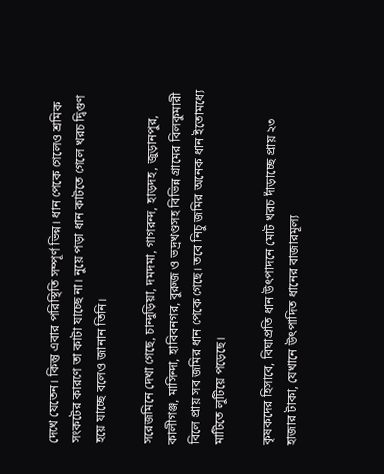দেখে যেতেন। কিন্তু এবার পরিস্থিতি সম্পূর্ণ ভিন্ন। ধান পেকে গেলেও শ্রমিক সংকটের কারণে তা কাটা যাচ্ছে না। নুয়ে পড়া ধান কাটতে গেলে খরচ দ্বিগুণ হয়ে যাচ্ছে বলেও জানান তিনি।

সরেজমিনে দেখা গেছে, চান্দুড়িয়া, দমদমা, গাগরন্দ, হাড়দহ, জুড়ানপুর, কালীগঞ্জ, মাসিন্দা, হাবিবনগর, বুরুজ ও ভদ্রখণ্ডসহ বিভিন্ন গ্রামের বিলকুমারী বিলে প্রায় সব জমির ধান পেকে গেছে। তবে নিচু জমির অনেক ধান ইতোমধ্যে মাটিতে লুটিয়ে পড়েছে।

কৃষকদের হিসাবে, বিঘাপ্রতি ধান উৎপাদনে মোট খরচ দাঁড়াচ্ছে প্রায় ২৩ হাজার টাকা, যেখানে উৎপাদিত ধানের বাজারমূল্য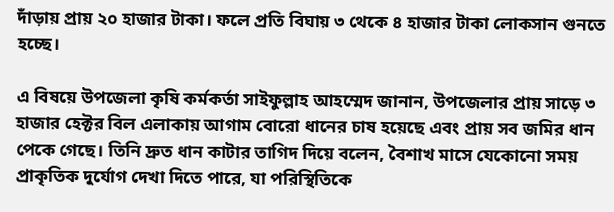দাঁড়ায় প্রায় ২০ হাজার টাকা। ফলে প্রতি বিঘায় ৩ থেকে ৪ হাজার টাকা লোকসান গুনতে হচ্ছে।

এ বিষয়ে উপজেলা কৃষি কর্মকর্তা সাইফুল্লাহ আহম্মেদ জানান, উপজেলার প্রায় সাড়ে ৩ হাজার হেক্টর বিল এলাকায় আগাম বোরো ধানের চাষ হয়েছে এবং প্রায় সব জমির ধান পেকে গেছে। তিনি দ্রুত ধান কাটার তাগিদ দিয়ে বলেন, বৈশাখ মাসে যেকোনো সময় প্রাকৃতিক দুর্যোগ দেখা দিতে পারে, যা পরিস্থিতিকে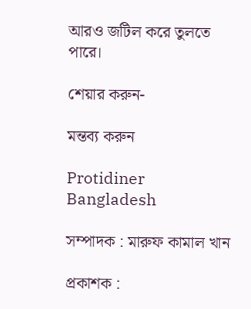আরও জটিল করে তুলতে পারে।

শেয়ার করুন-

মন্তব্য করুন

Protidiner Bangladesh

সম্পাদক : মারুফ কামাল খান

প্রকাশক :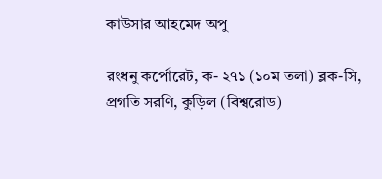কাউসার আহমেদ অপু

রংধনু কর্পোরেট, ক- ২৭১ (১০ম তলা) ব্লক-সি, প্রগতি সরণি, কুড়িল (বিশ্বরোড)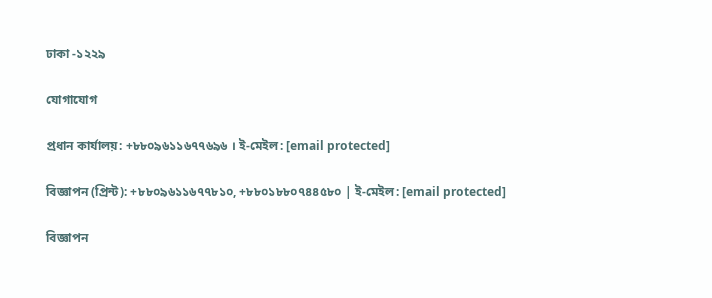ঢাকা -১২২৯

যোগাযোগ

প্রধান কার্যালয়: +৮৮০৯৬১১৬৭৭৬৯৬ । ই-মেইল: [email protected]

বিজ্ঞাপন (প্রিন্ট): +৮৮০৯৬১১৬৭৭৮১০, +৮৮০১৮৮০৭৪৪৫৮০ | ই-মেইল: [email protected]

বিজ্ঞাপন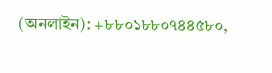(অনলাইন): +৮৮০১৮৮০৭৪৪৫৮০,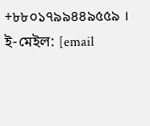+৮৮০১৭৯৯৪৪৯৫৫৯ । ই-মেইল: [email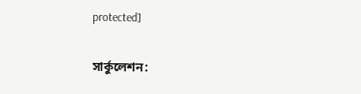protected]

সার্কুলেশন: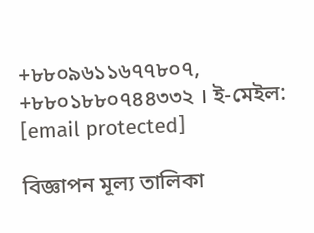+৮৮০৯৬১১৬৭৭৮০৭, +৮৮০১৮৮০৭৪৪৩৩২ । ই-মেইল: [email protected]

বিজ্ঞাপন মূল্য তালিকা